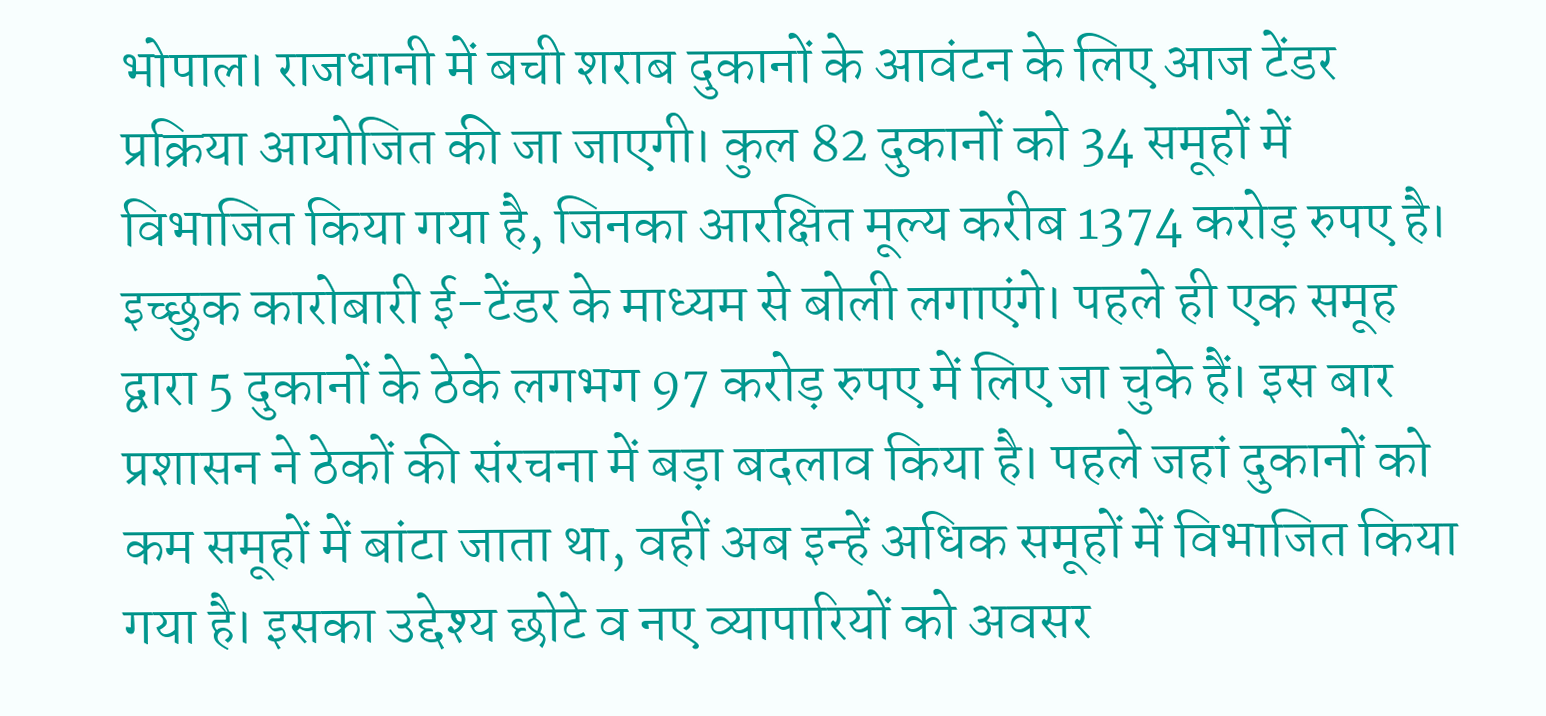भोपाल। राजधानी में बची शराब दुकानों के आवंटन के लिए आज टेंडर प्रक्रिया आयोजित की जा जाएगी। कुल 82 दुकानों को 34 समूहों में विभाजित किया गया है, जिनका आरक्षित मूल्य करीब 1374 करोड़ रुपए है। इच्छुक कारोबारी ई-टेंडर के माध्यम से बोली लगाएंगे। पहले ही एक समूह द्वारा 5 दुकानों के ठेके लगभग 97 करोड़ रुपए में लिए जा चुके हैं। इस बार प्रशासन ने ठेकों की संरचना में बड़ा बदलाव किया है। पहले जहां दुकानों को कम समूहों में बांटा जाता था, वहीं अब इन्हें अधिक समूहों में विभाजित किया गया है। इसका उद्देश्य छोटे व नए व्यापारियों को अवसर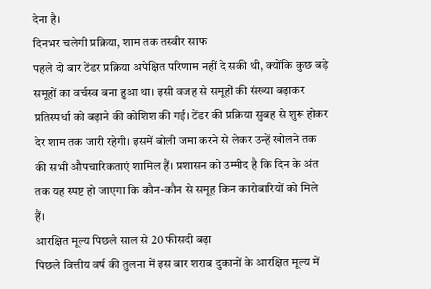देना है।
दिनभर चलेगी प्रक्रिया, शाम तक तस्वीर साफ
पहले दो बार टेंडर प्रक्रिया अपेक्षित परिणाम नहीं दे सकी थी, क्योंकि कुछ बड़े समूहों का वर्चस्व बना हुआ था। इसी वजह से समूहों की संख्या बढ़ाकर प्रतिस्पर्धा को बढ़ाने की कोशिश की गई। टेंडर की प्रक्रिया सुबह से शुरू होकर देर शाम तक जारी रहेगी। इसमें बोली जमा करने से लेकर उन्हें खोलने तक की सभी औपचारिकताएं शामिल हैं। प्रशासन को उम्मीद है कि दिन के अंत तक यह स्पष्ट हो जाएगा कि कौन-कौन से समूह किन कारोबारियों को मिले हैं।
आरक्षित मूल्य पिछले साल से 20 फीसदी बढ़ा
पिछले वित्तीय वर्ष की तुलना में इस बार शराब दुकानों के आरक्षित मूल्य में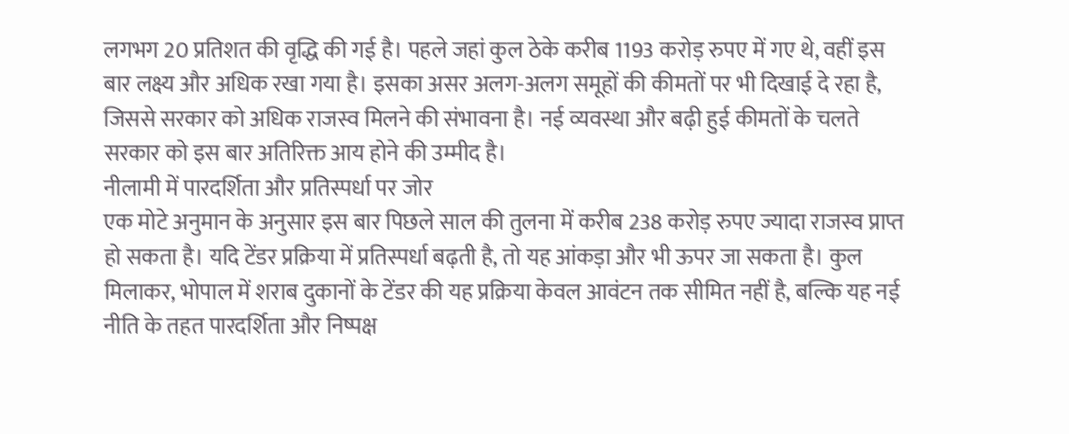लगभग 20 प्रतिशत की वृद्धि की गई है। पहले जहां कुल ठेके करीब 1193 करोड़ रुपए में गए थे, वहीं इस बार लक्ष्य और अधिक रखा गया है। इसका असर अलग-अलग समूहों की कीमतों पर भी दिखाई दे रहा है, जिससे सरकार को अधिक राजस्व मिलने की संभावना है। नई व्यवस्था और बढ़ी हुई कीमतों के चलते सरकार को इस बार अतिरिक्त आय होने की उम्मीद है।
नीलामी में पारदर्शिता और प्रतिस्पर्धा पर जोर
एक मोटे अनुमान के अनुसार इस बार पिछले साल की तुलना में करीब 238 करोड़ रुपए ज्यादा राजस्व प्राप्त हो सकता है। यदि टेंडर प्रक्रिया में प्रतिस्पर्धा बढ़ती है, तो यह आंकड़ा और भी ऊपर जा सकता है। कुल मिलाकर, भोपाल में शराब दुकानों के टेंडर की यह प्रक्रिया केवल आवंटन तक सीमित नहीं है, बल्कि यह नई नीति के तहत पारदर्शिता और निष्पक्ष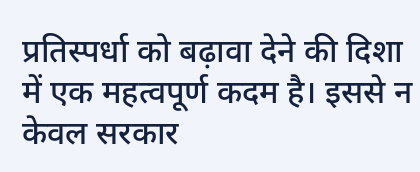प्रतिस्पर्धा को बढ़ावा देने की दिशा में एक महत्वपूर्ण कदम है। इससे न केवल सरकार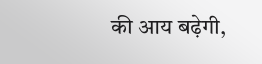की आय बढ़ेगी,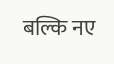बल्कि नए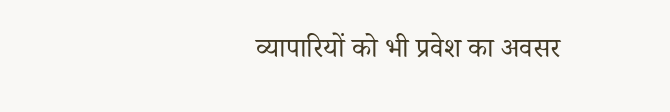व्यापारियों को भी प्रवेश का अवसर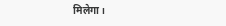मिलेगा।